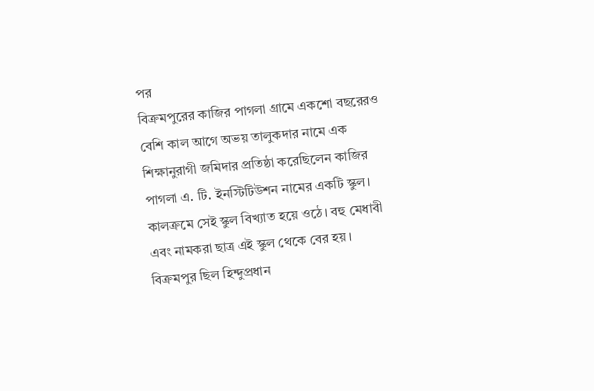পর
বিক্রমপুরের কাজির পাগলা গ্রামে একশো বছরেরও বেশি কাল আগে অভয় তালুকদার নামে এক শিক্ষানুরাগী জমিদার প্রতিষ্ঠা করেছিলেন কাজির পাগলা এ. টি. ইনস্টিটিউশন নামের একটি স্কুল। কালক্রমে সেই স্কুল বিখ্যাত হয়ে ওঠে। বহু মেধাবী এবং নামকরা ছাত্র এই স্কুল থেকে বের হয়। বিক্রমপুর ছিল হিন্দুপ্রধান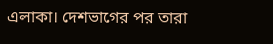এলাকা। দেশভাগের পর তারা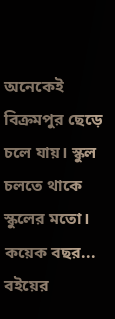অনেকেই বিক্রমপুর ছেড়ে চলে যায়। স্কুল চলতে থাকে স্কুলের মতো। কয়েক বছর...
বইয়ের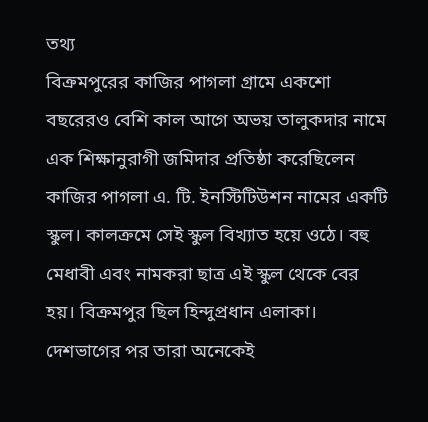তথ্য
বিক্রমপুরের কাজির পাগলা গ্রামে একশো বছরেরও বেশি কাল আগে অভয় তালুকদার নামে এক শিক্ষানুরাগী জমিদার প্রতিষ্ঠা করেছিলেন কাজির পাগলা এ. টি. ইনস্টিটিউশন নামের একটি স্কুল। কালক্রমে সেই স্কুল বিখ্যাত হয়ে ওঠে। বহু মেধাবী এবং নামকরা ছাত্র এই স্কুল থেকে বের হয়। বিক্রমপুর ছিল হিন্দুপ্রধান এলাকা। দেশভাগের পর তারা অনেকেই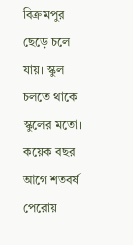বিক্রমপুর ছেড়ে চলে যায়। স্কুল চলতে থাকে স্কুলের মতো। কয়েক বছর আগে শতবর্ষ পেরোয়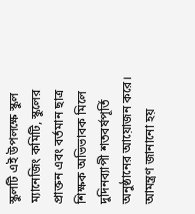স্কুলটি এই উপলক্ষে স্কুল ম্যানেজিং কমিটি, স্কুলের প্রাক্তন এবং বর্তমান ছাত্র শিক্ষক অভিভাবক মিলে দুদিনব্যাপী শতবর্ষপূর্তি অনুষ্ঠানের আয়োজন করে। আমন্ত্রণ জানানো হয়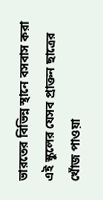ভারতের বিভিন্ন স্থানে বসবাস করা এই স্কুলের যেসব প্রাক্তন ছাত্রের খোঁজ পাওয়া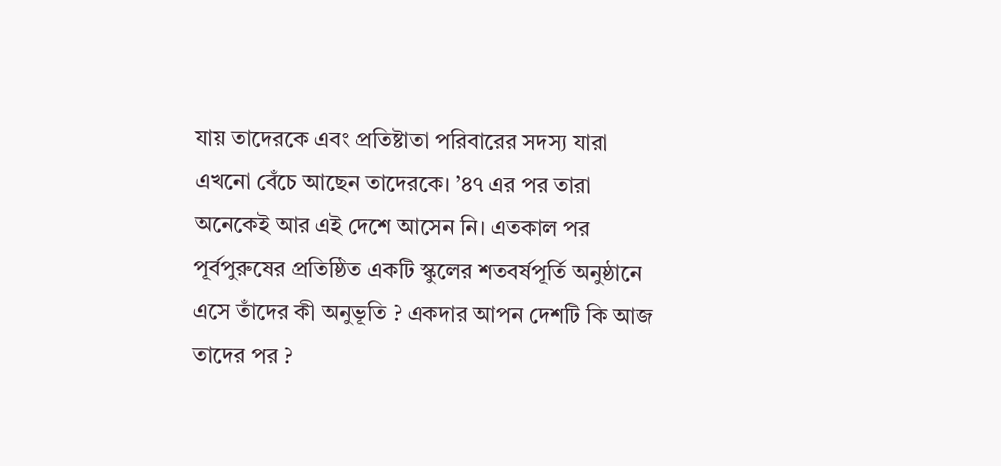যায় তাদেরকে এবং প্রতিষ্টাতা পরিবারের সদস্য যারা এখনো বেঁচে আছেন তাদেরকে। ’৪৭ এর পর তারা অনেকেই আর এই দেশে আসেন নি। এতকাল পর পূর্বপুরুষের প্রতিষ্ঠিত একটি স্কুলের শতবর্ষপূর্তি অনুষ্ঠানে এসে তাঁদের কী অনুভূতি ? একদার আপন দেশটি কি আজ তাদের পর ?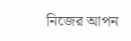নিজের আপন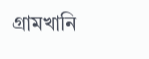গ্রামখানি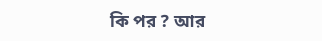কি পর ? আর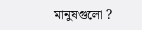মানুষগুলো ?